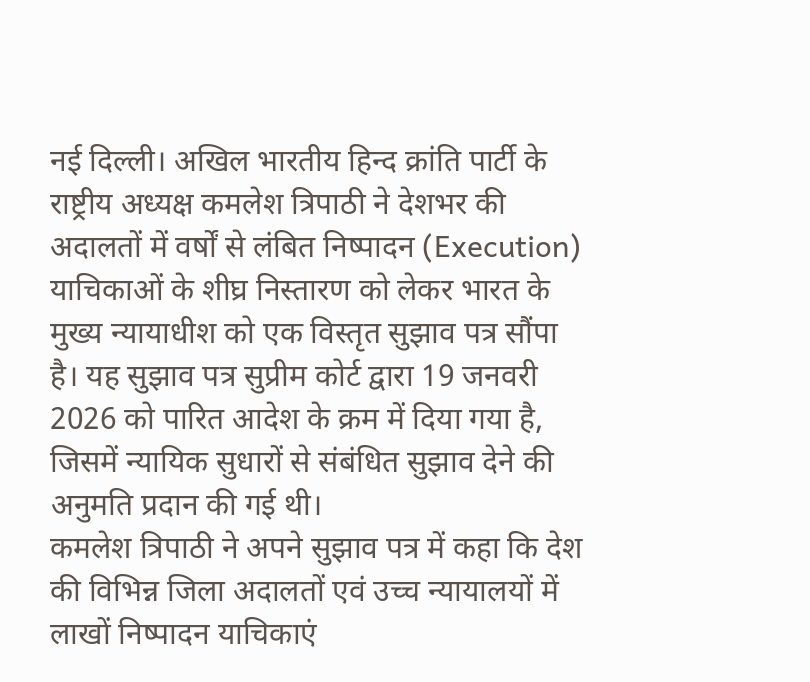नई दिल्ली। अखिल भारतीय हिन्द क्रांति पार्टी के राष्ट्रीय अध्यक्ष कमलेश त्रिपाठी ने देशभर की अदालतों में वर्षों से लंबित निष्पादन (Execution) याचिकाओं के शीघ्र निस्तारण को लेकर भारत के मुख्य न्यायाधीश को एक विस्तृत सुझाव पत्र सौंपा है। यह सुझाव पत्र सुप्रीम कोर्ट द्वारा 19 जनवरी 2026 को पारित आदेश के क्रम में दिया गया है, जिसमें न्यायिक सुधारों से संबंधित सुझाव देने की अनुमति प्रदान की गई थी।
कमलेश त्रिपाठी ने अपने सुझाव पत्र में कहा कि देश की विभिन्न जिला अदालतों एवं उच्च न्यायालयों में लाखों निष्पादन याचिकाएं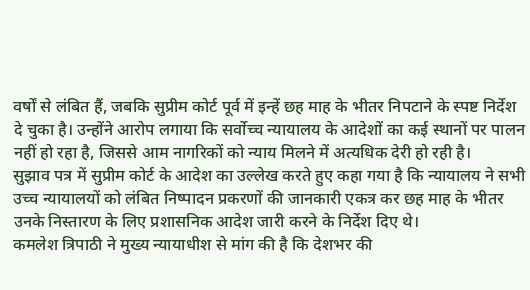वर्षों से लंबित हैं, जबकि सुप्रीम कोर्ट पूर्व में इन्हें छह माह के भीतर निपटाने के स्पष्ट निर्देश दे चुका है। उन्होंने आरोप लगाया कि सर्वोच्च न्यायालय के आदेशों का कई स्थानों पर पालन नहीं हो रहा है, जिससे आम नागरिकों को न्याय मिलने में अत्यधिक देरी हो रही है।
सुझाव पत्र में सुप्रीम कोर्ट के आदेश का उल्लेख करते हुए कहा गया है कि न्यायालय ने सभी उच्च न्यायालयों को लंबित निष्पादन प्रकरणों की जानकारी एकत्र कर छह माह के भीतर उनके निस्तारण के लिए प्रशासनिक आदेश जारी करने के निर्देश दिए थे।
कमलेश त्रिपाठी ने मुख्य न्यायाधीश से मांग की है कि देशभर की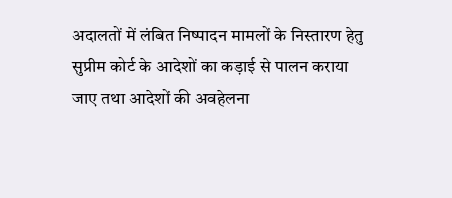अदालतों में लंबित निष्पादन मामलों के निस्तारण हेतु सुप्रीम कोर्ट के आदेशों का कड़ाई से पालन कराया जाए तथा आदेशों की अवहेलना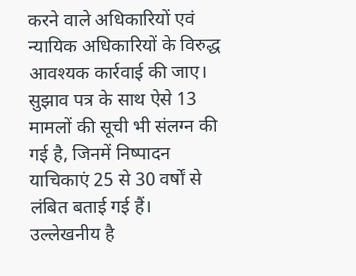करने वाले अधिकारियों एवं न्यायिक अधिकारियों के विरुद्ध आवश्यक कार्रवाई की जाए।
सुझाव पत्र के साथ ऐसे 13 मामलों की सूची भी संलग्न की गई है, जिनमें निष्पादन याचिकाएं 25 से 30 वर्षों से लंबित बताई गई हैं।
उल्लेखनीय है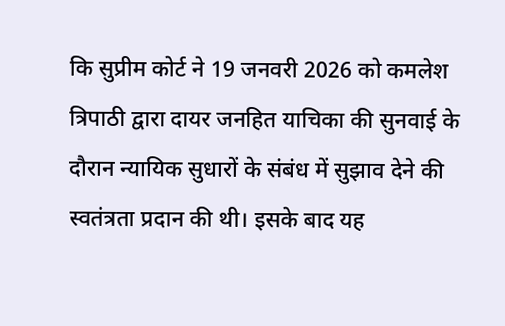कि सुप्रीम कोर्ट ने 19 जनवरी 2026 को कमलेश त्रिपाठी द्वारा दायर जनहित याचिका की सुनवाई के दौरान न्यायिक सुधारों के संबंध में सुझाव देने की स्वतंत्रता प्रदान की थी। इसके बाद यह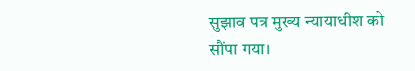सुझाव पत्र मुख्य न्यायाधीश को सौंपा गया।